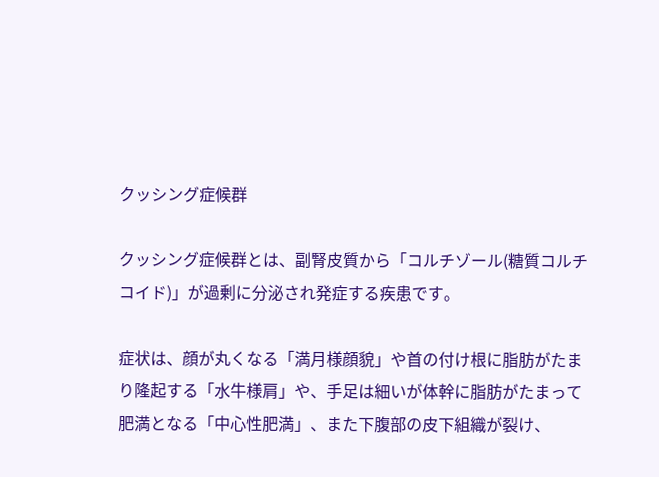クッシング症候群

クッシング症候群とは、副腎皮質から「コルチゾール(糖質コルチコイド)」が過剰に分泌され発症する疾患です。

症状は、顔が丸くなる「満月様顔貌」や首の付け根に脂肪がたまり隆起する「水牛様肩」や、手足は細いが体幹に脂肪がたまって肥満となる「中心性肥満」、また下腹部の皮下組織が裂け、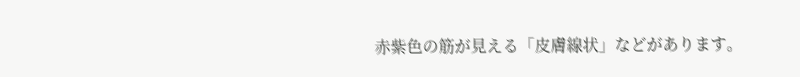赤紫色の筋が見える「皮膚線状」などがあります。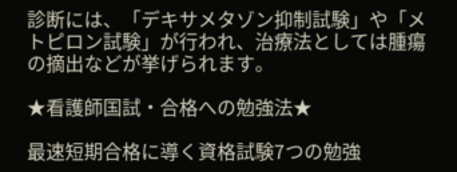診断には、「デキサメタゾン抑制試験」や「メトピロン試験」が行われ、治療法としては腫瘍の摘出などが挙げられます。

★看護師国試・合格への勉強法★

最速短期合格に導く資格試験7つの勉強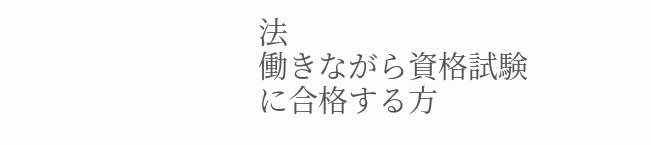法
働きながら資格試験に合格する方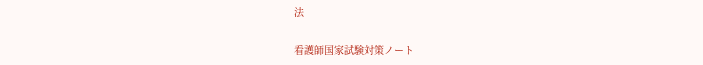法

看護師国家試験対策ノート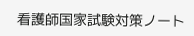看護師国家試験対策ノート